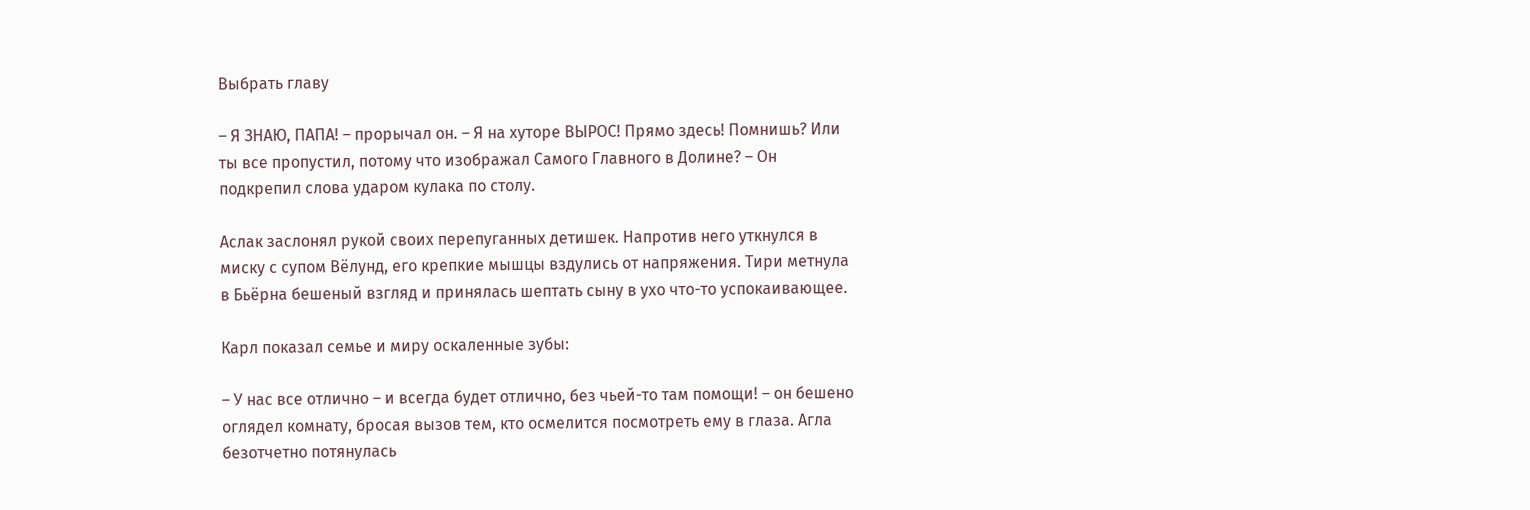Выбрать главу

– Я ЗНАЮ, ПАПА! – прорычал он. – Я на хуторе ВЫРОС! Прямо здесь! Помнишь? Или ты все пропустил, потому что изображал Самого Главного в Долине? – Он подкрепил слова ударом кулака по столу.

Аслак заслонял рукой своих перепуганных детишек. Напротив него уткнулся в миску с супом Вёлунд, его крепкие мышцы вздулись от напряжения. Тири метнула в Бьёрна бешеный взгляд и принялась шептать сыну в ухо что-то успокаивающее.

Карл показал семье и миру оскаленные зубы:

– У нас все отлично – и всегда будет отлично, без чьей-то там помощи! – он бешено оглядел комнату, бросая вызов тем, кто осмелится посмотреть ему в глаза. Агла безотчетно потянулась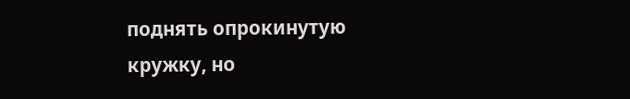поднять опрокинутую кружку, но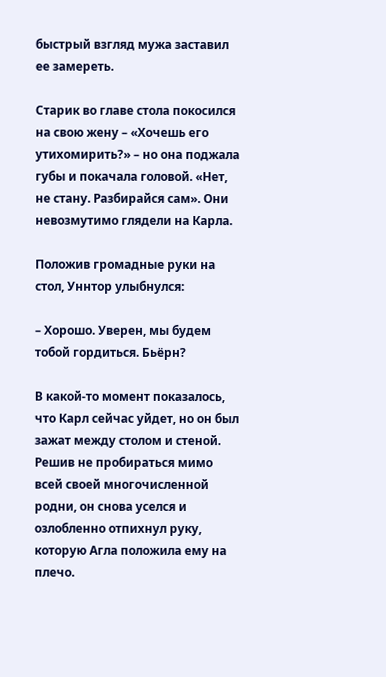быстрый взгляд мужа заставил ее замереть.

Старик во главе стола покосился на свою жену – «Хочешь его утихомирить?» – но она поджала губы и покачала головой. «Нет, не стану. Разбирайся сам». Они невозмутимо глядели на Карла.

Положив громадные руки на стол, Уннтор улыбнулся:

– Хорошо. Уверен, мы будем тобой гордиться. Бьёрн?

В какой-то момент показалось, что Карл сейчас уйдет, но он был зажат между столом и стеной. Решив не пробираться мимо всей своей многочисленной родни, он снова уселся и озлобленно отпихнул руку, которую Агла положила ему на плечо.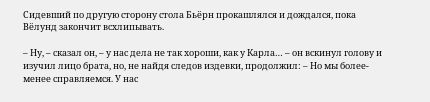Сидевший по другую сторону стола Бьёрн прокашлялся и дождался, пока Вёлунд закончит всхлипывать.

– Ну, – сказал он, – у нас дела не так хороши, как у Карла… – он вскинул голову и изучил лицо брата, но, не найдя следов издевки, продолжил: – Но мы более-менее справляемся. У нас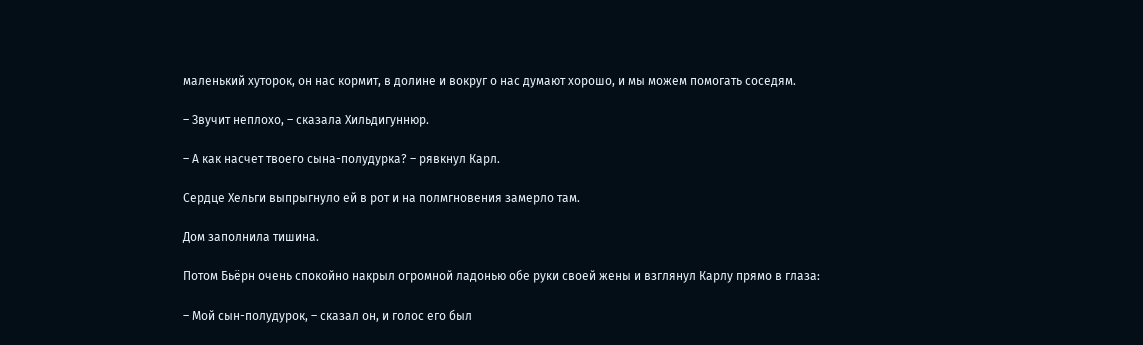маленький хуторок, он нас кормит, в долине и вокруг о нас думают хорошо, и мы можем помогать соседям.

– Звучит неплохо, – сказала Хильдигуннюр.

– А как насчет твоего сына-полудурка? – рявкнул Карл.

Сердце Хельги выпрыгнуло ей в рот и на полмгновения замерло там.

Дом заполнила тишина.

Потом Бьёрн очень спокойно накрыл огромной ладонью обе руки своей жены и взглянул Карлу прямо в глаза:

– Мой сын-полудурок, – сказал он, и голос его был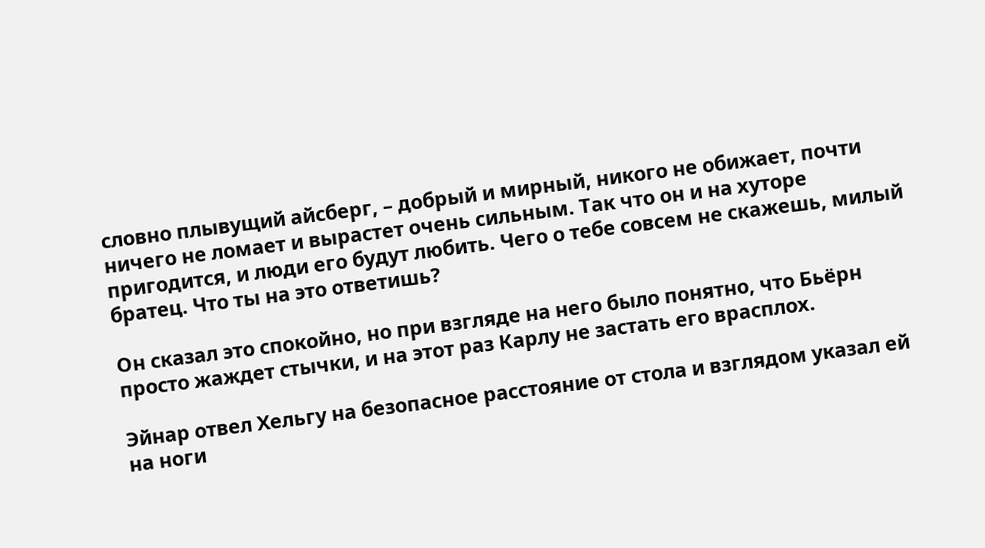словно плывущий айсберг, – добрый и мирный, никого не обижает, почти ничего не ломает и вырастет очень сильным. Так что он и на хуторе пригодится, и люди его будут любить. Чего о тебе совсем не скажешь, милый братец. Что ты на это ответишь?

Он сказал это спокойно, но при взгляде на него было понятно, что Бьёрн просто жаждет стычки, и на этот раз Карлу не застать его врасплох.

Эйнар отвел Хельгу на безопасное расстояние от стола и взглядом указал ей на ноги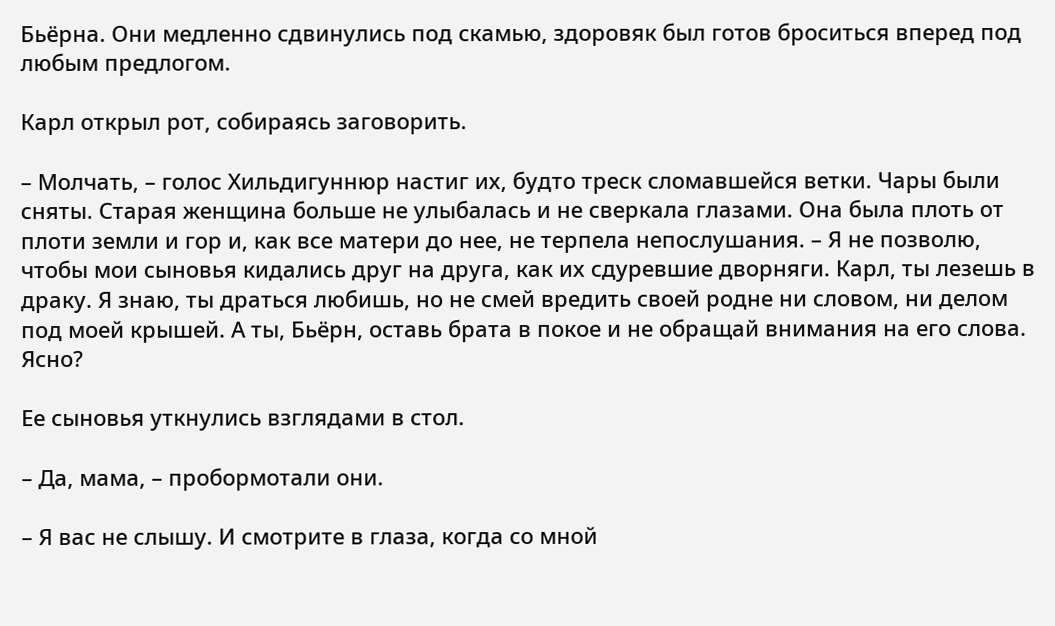Бьёрна. Они медленно сдвинулись под скамью, здоровяк был готов броситься вперед под любым предлогом.

Карл открыл рот, собираясь заговорить.

– Молчать, – голос Хильдигуннюр настиг их, будто треск сломавшейся ветки. Чары были сняты. Старая женщина больше не улыбалась и не сверкала глазами. Она была плоть от плоти земли и гор и, как все матери до нее, не терпела непослушания. – Я не позволю, чтобы мои сыновья кидались друг на друга, как их сдуревшие дворняги. Карл, ты лезешь в драку. Я знаю, ты драться любишь, но не смей вредить своей родне ни словом, ни делом под моей крышей. А ты, Бьёрн, оставь брата в покое и не обращай внимания на его слова. Ясно?

Ее сыновья уткнулись взглядами в стол.

– Да, мама, – пробормотали они.

– Я вас не слышу. И смотрите в глаза, когда со мной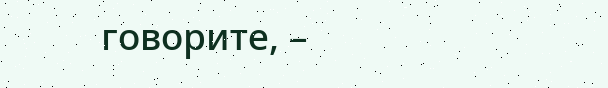говорите, –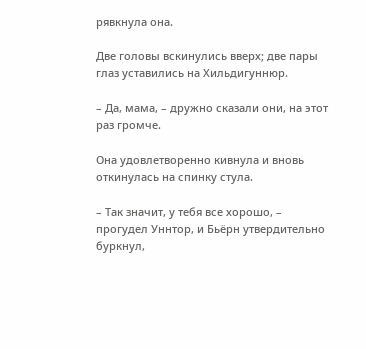рявкнула она.

Две головы вскинулись вверх; две пары глаз уставились на Хильдигуннюр.

– Да, мама, – дружно сказали они, на этот раз громче.

Она удовлетворенно кивнула и вновь откинулась на спинку стула.

– Так значит, у тебя все хорошо, – прогудел Уннтор, и Бьёрн утвердительно буркнул,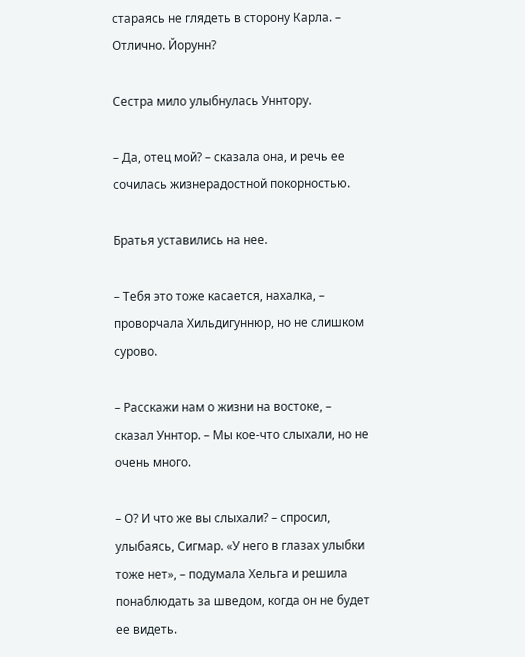стараясь не глядеть в сторону Карла. – Отлично. Йорунн?

Сестра мило улыбнулась Уннтору.

– Да, отец мой? – сказала она, и речь ее сочилась жизнерадостной покорностью.

Братья уставились на нее.

– Тебя это тоже касается, нахалка, – проворчала Хильдигуннюр, но не слишком сурово.

– Расскажи нам о жизни на востоке, – сказал Уннтор. – Мы кое-что слыхали, но не очень много.

– О? И что же вы слыхали? – спросил, улыбаясь, Сигмар. «У него в глазах улыбки тоже нет», – подумала Хельга и решила понаблюдать за шведом, когда он не будет ее видеть.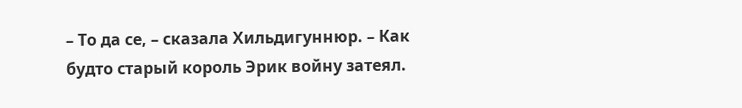– То да се, – сказала Хильдигуннюр. – Как будто старый король Эрик войну затеял.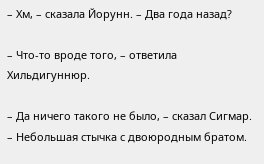– Хм, – сказала Йорунн. – Два года назад?

– Что-то вроде того, – ответила Хильдигуннюр.

– Да ничего такого не было, – сказал Сигмар. – Небольшая стычка с двоюродным братом.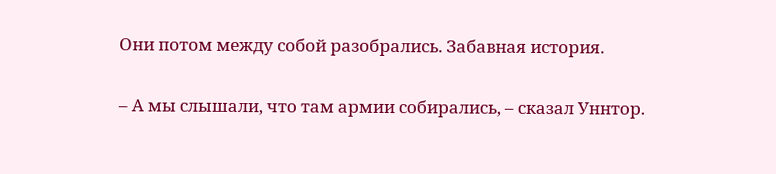Они потом между собой разобрались. Забавная история.

– А мы слышали, что там армии собирались, – сказал Уннтор.